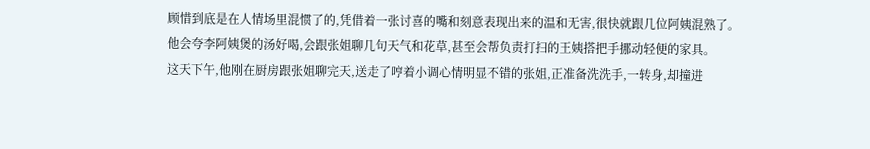顾惜到底是在人情场里混惯了的,凭借着一张讨喜的嘴和刻意表现出来的温和无害,很快就跟几位阿姨混熟了。
他会夸李阿姨煲的汤好喝,会跟张姐聊几句天气和花草,甚至会帮负责打扫的王姨搭把手挪动轻便的家具。
这天下午,他刚在厨房跟张姐聊完天,送走了哼着小调心情明显不错的张姐,正准备洗洗手,一转身,却撞进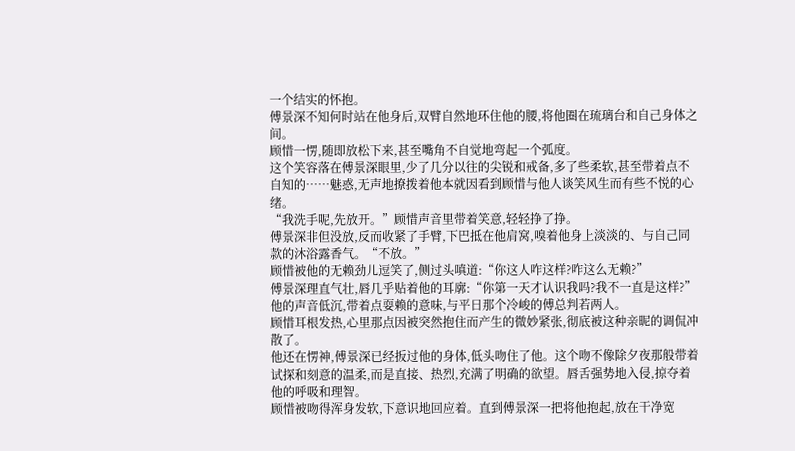一个结实的怀抱。
傅景深不知何时站在他身后,双臂自然地环住他的腰,将他圈在琉璃台和自己身体之间。
顾惜一愣,随即放松下来,甚至嘴角不自觉地弯起一个弧度。
这个笑容落在傅景深眼里,少了几分以往的尖锐和戒备,多了些柔软,甚至带着点不自知的……魅惑,无声地撩拨着他本就因看到顾惜与他人谈笑风生而有些不悦的心绪。
“我洗手呢,先放开。”顾惜声音里带着笑意,轻轻挣了挣。
傅景深非但没放,反而收紧了手臂,下巴抵在他肩窝,嗅着他身上淡淡的、与自己同款的沐浴露香气。“不放。”
顾惜被他的无赖劲儿逗笑了,侧过头嗔道:“你这人咋这样?咋这么无赖?”
傅景深理直气壮,唇几乎贴着他的耳廓:“你第一天才认识我吗?我不一直是这样?”他的声音低沉,带着点耍赖的意味,与平日那个冷峻的傅总判若两人。
顾惜耳根发热,心里那点因被突然抱住而产生的微妙紧张,彻底被这种亲昵的调侃冲散了。
他还在愣神,傅景深已经扳过他的身体,低头吻住了他。这个吻不像除夕夜那般带着试探和刻意的温柔,而是直接、热烈,充满了明确的欲望。唇舌强势地入侵,掠夺着他的呼吸和理智。
顾惜被吻得浑身发软,下意识地回应着。直到傅景深一把将他抱起,放在干净宽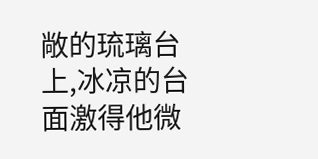敞的琉璃台上,冰凉的台面激得他微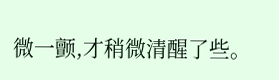微一颤,才稍微清醒了些。